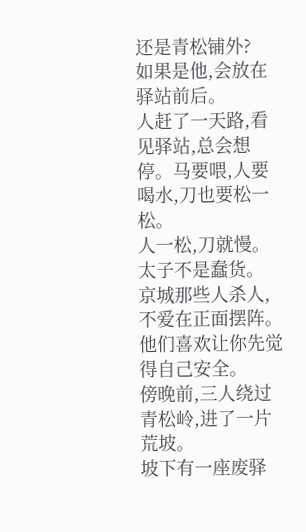还是青松铺外?
如果是他,会放在驿站前后。
人赶了一天路,看见驿站,总会想停。马要喂,人要喝水,刀也要松一松。
人一松,刀就慢。
太子不是蠢货。
京城那些人杀人,不爱在正面摆阵。
他们喜欢让你先觉得自己安全。
傍晚前,三人绕过青松岭,进了一片荒坡。
坡下有一座废驿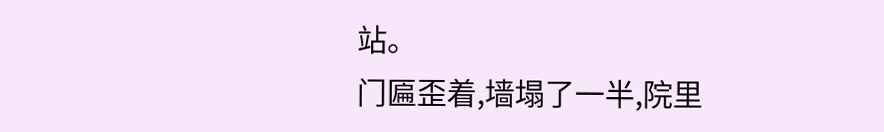站。
门匾歪着,墙塌了一半,院里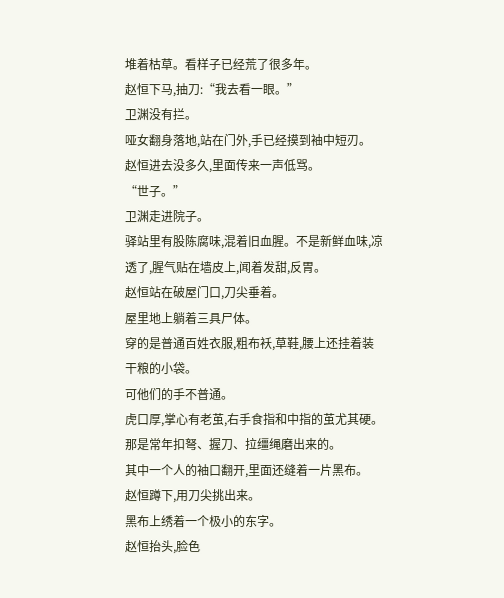堆着枯草。看样子已经荒了很多年。
赵恒下马,抽刀:“我去看一眼。”
卫渊没有拦。
哑女翻身落地,站在门外,手已经摸到袖中短刃。
赵恒进去没多久,里面传来一声低骂。
“世子。”
卫渊走进院子。
驿站里有股陈腐味,混着旧血腥。不是新鲜血味,凉透了,腥气贴在墙皮上,闻着发甜,反胃。
赵恒站在破屋门口,刀尖垂着。
屋里地上躺着三具尸体。
穿的是普通百姓衣服,粗布袄,草鞋,腰上还挂着装干粮的小袋。
可他们的手不普通。
虎口厚,掌心有老茧,右手食指和中指的茧尤其硬。那是常年扣弩、握刀、拉缰绳磨出来的。
其中一个人的袖口翻开,里面还缝着一片黑布。
赵恒蹲下,用刀尖挑出来。
黑布上绣着一个极小的东字。
赵恒抬头,脸色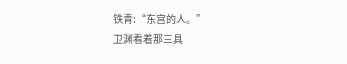铁青:“东宫的人。”
卫渊看着那三具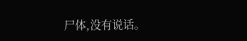尸体,没有说话。